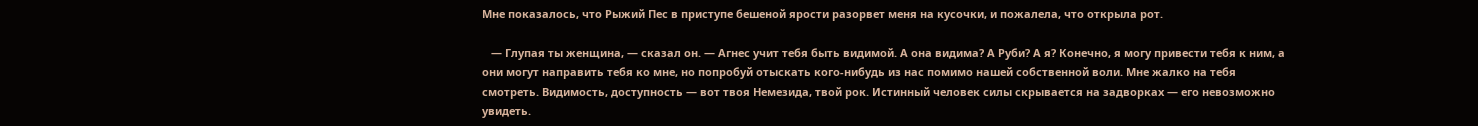Мне показалось, что Рыжий Пес в приступе бешеной ярости разорвет меня на кусочки, и пожалела, что открыла рот.

   — Глупая ты женщина, — сказал он. — Агнес учит тебя быть видимой. А она видима? А Руби? А я? Конечно, я могу привести тебя к ним, а они могут направить тебя ко мне, но попробуй отыскать кого-нибудь из нас помимо нашей собственной воли. Мне жалко на тебя смотреть. Видимость, доступность — вот твоя Немезида, твой рок. Истинный человек силы скрывается на задворках — его невозможно увидеть.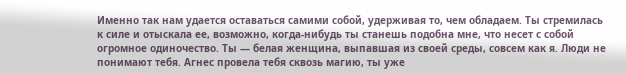Именно так нам удается оставаться самими собой, удерживая то, чем обладаем. Ты стремилась к силе и отыскала ее, возможно, когда-нибудь ты станешь подобна мне, что несет с собой огромное одиночество. Ты — белая женщина, выпавшая из своей среды, совсем как я. Люди не понимают тебя. Агнес провела тебя сквозь магию, ты уже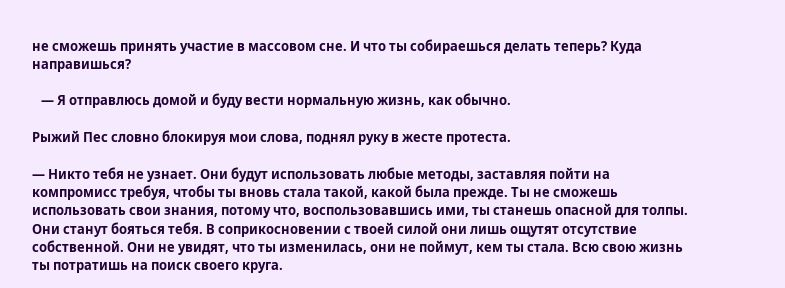не сможешь принять участие в массовом сне. И что ты собираешься делать теперь? Куда направишься?

   — Я отправлюсь домой и буду вести нормальную жизнь, как обычно.

Рыжий Пес словно блокируя мои слова, поднял руку в жесте протеста.

— Никто тебя не узнает. Они будут использовать любые методы, заставляя пойти на компромисс требуя, чтобы ты вновь стала такой, какой была прежде. Ты не сможешь использовать свои знания, потому что, воспользовавшись ими, ты станешь опасной для толпы. Они станут бояться тебя. В соприкосновении с твоей силой они лишь ощутят отсутствие собственной. Они не увидят, что ты изменилась, они не поймут, кем ты стала. Всю свою жизнь ты потратишь на поиск своего круга.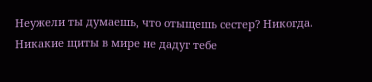Неужели ты думаешь, что отыщешь сестер? Никогда. Никакие щиты в мире не дадуг тебе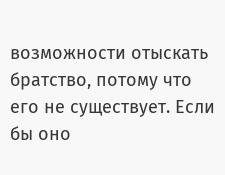возможности отыскать братство, потому что его не существует. Если бы оно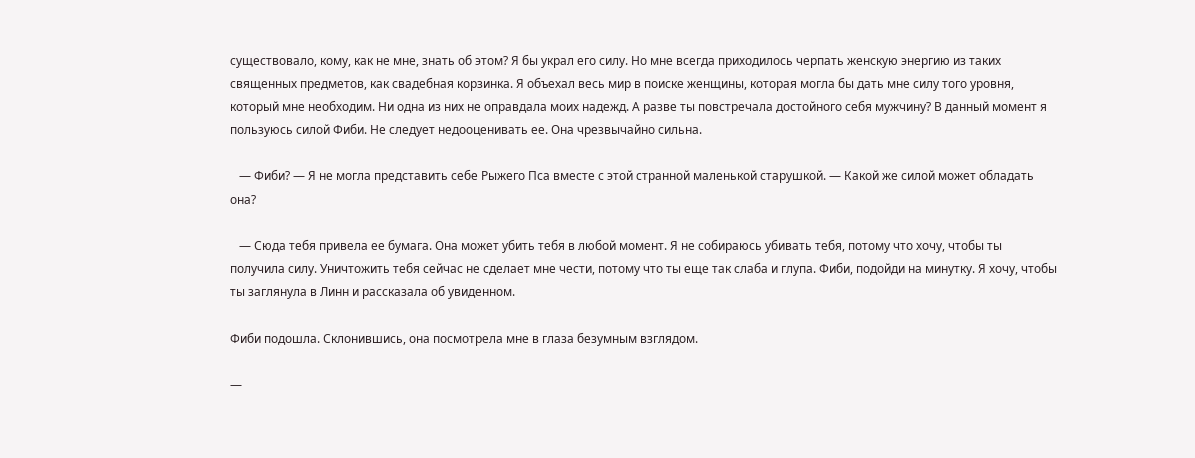существовало, кому, как не мне, знать об этом? Я бы украл его силу. Но мне всегда приходилось черпать женскую энергию из таких священных предметов, как свадебная корзинка. Я объехал весь мир в поиске женщины, которая могла бы дать мне силу того уровня, который мне необходим. Ни одна из них не оправдала моих надежд. А разве ты повстречала достойного себя мужчину? В данный момент я пользуюсь силой Фиби. Не следует недооценивать ее. Она чрезвычайно сильна.

   — Фиби? — Я не могла представить себе Рыжего Пса вместе с этой странной маленькой старушкой. — Какой же силой может обладать она?

   — Сюда тебя привела ее бумага. Она может убить тебя в любой момент. Я не собираюсь убивать тебя, потому что хочу, чтобы ты получила силу. Уничтожить тебя сейчас не сделает мне чести, потому что ты еще так слаба и глупа. Фиби, подойди на минутку. Я хочу, чтобы ты заглянула в Линн и рассказала об увиденном.

Фиби подошла. Склонившись, она посмотрела мне в глаза безумным взглядом.

—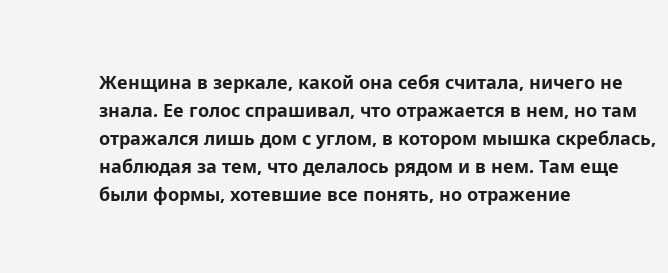Женщина в зеркале, какой она себя считала, ничего не знала. Ее голос спрашивал, что отражается в нем, но там отражался лишь дом с углом, в котором мышка скреблась, наблюдая за тем, что делалось рядом и в нем. Там еще были формы, хотевшие все понять, но отражение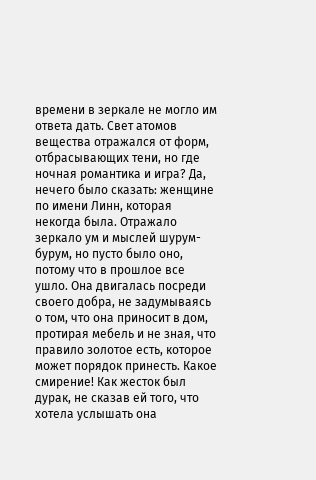времени в зеркале не могло им ответа дать. Свет атомов вещества отражался от форм, отбрасывающих тени, но где ночная романтика и игра? Да, нечего было сказать: женщине по имени Линн, которая некогда была. Отражало зеркало ум и мыслей шурум-бурум, но пусто было оно, потому что в прошлое все ушло. Она двигалась посреди своего добра, не задумываясь о том, что она приносит в дом, протирая мебель и не зная, что правило золотое есть, которое может порядок принесть. Какое смирение! Как жесток был дурак, не сказав ей того, что хотела услышать она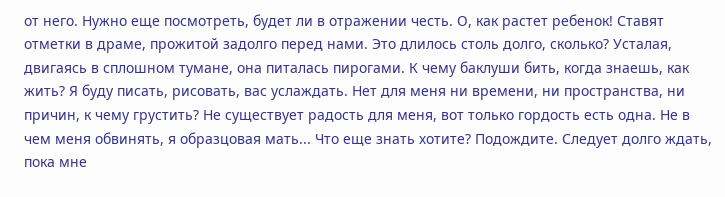от него. Нужно еще посмотреть, будет ли в отражении честь. О, как растет ребенок! Ставят отметки в драме, прожитой задолго перед нами. Это длилось столь долго, сколько? Усталая, двигаясь в сплошном тумане, она питалась пирогами. К чему баклуши бить, когда знаешь, как жить? Я буду писать, рисовать, вас услаждать. Нет для меня ни времени, ни пространства, ни причин, к чему грустить? Не существует радость для меня, вот только гордость есть одна. Не в чем меня обвинять, я образцовая мать... Что еще знать хотите? Подождите. Следует долго ждать, пока мне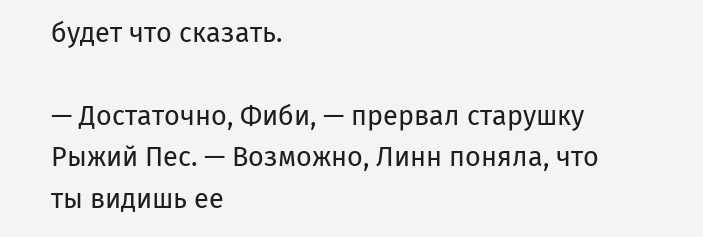будет что сказать.

— Достаточно, Фиби, — прервал старушку Рыжий Пес. — Возможно, Линн поняла, что ты видишь ее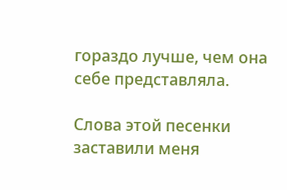гораздо лучше, чем она себе представляла.

Слова этой песенки заставили меня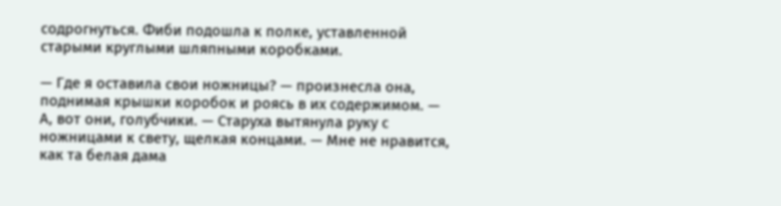содрогнуться. Фиби подошла к полке, уставленной старыми круглыми шляпными коробками.

— Где я оставила свои ножницы? — произнесла она, поднимая крышки коробок и роясь в их содержимом. — А, вот они, голубчики. — Старуха вытянула руку с ножницами к свету, щелкая концами. — Мне не нравится, как та белая дама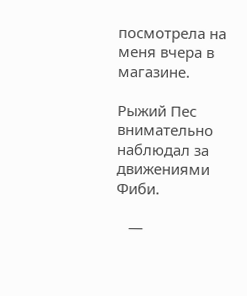посмотрела на меня вчера в магазине.

Рыжий Пес внимательно наблюдал за движениями Фиби.

   —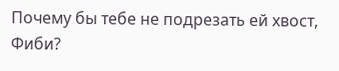Почему бы тебе не подрезать ей хвост, Фиби?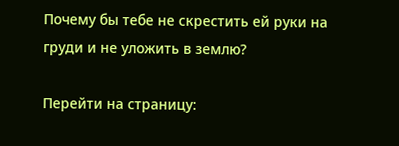Почему бы тебе не скрестить ей руки на груди и не уложить в землю?

Перейти на страницу: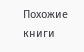Похожие книги